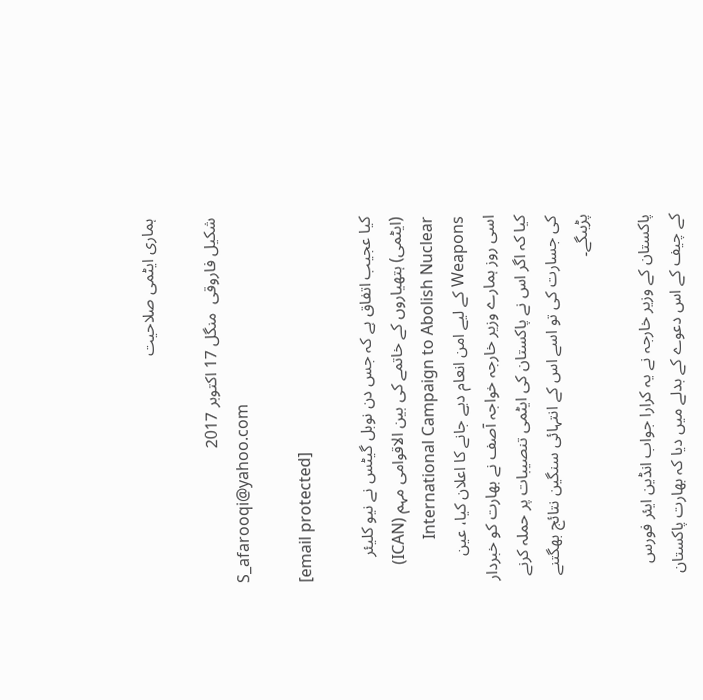ہماری ایٹمی صلاحیت

شکیل فاروقی  منگل 17 اکتوبر 2017
S_afarooqi@yahoo.com

[email protected]

کیا عجیب اتفاق ہے کہ جس دن نوبل گیٹس نے نیو کلیئر (ایٹمی) ہتھیاروں کے خاتمے کی بین الاقوامی مہم (ICAN) International Campaign to Abolish Nuclear Weapons کے لیے امن انعام دیے جانے کا اعلان کیا، عین اسی روز ہمارے وزیر خارجہ خواجہ آصف نے بھارت کو خبردار کیا کہ اگر اس نے پاکستان کی ایٹمی تنصیبات پر حملہ کرنے کی جسارت کی تو اسے اس کے انتہائی سنگین نتائج بھگتنے پڑیںگے۔

پاکستان کے وزیر خارجہ نے یہ کرارا جواب انڈین ایئر فورس کے چیف کے اس دعوے کے بدلے میں دیا کہ بھارت پاکستان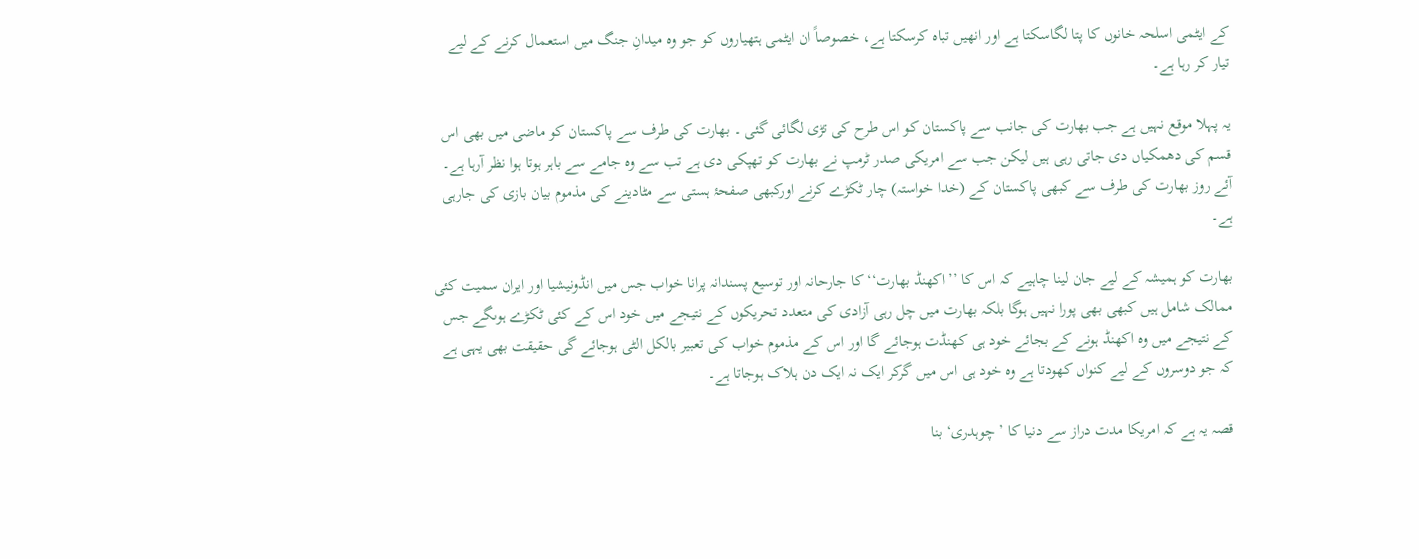کے ایٹمی اسلحہ خانوں کا پتا لگاسکتا ہے اور انھیں تباہ کرسکتا ہے، خصوصاً ان ایٹمی ہتھیاروں کو جو وہ میدانِ جنگ میں استعمال کرنے کے لیے تیار کر رہا ہے۔

یہ پہلا موقع نہیں ہے جب بھارت کی جانب سے پاکستان کو اس طرح کی تڑی لگائی گئی ۔ بھارت کی طرف سے پاکستان کو ماضی میں بھی اس قسم کی دھمکیاں دی جاتی رہی ہیں لیکن جب سے امریکی صدر ٹرمپ نے بھارت کو تھپکی دی ہے تب سے وہ جامے سے باہر ہوتا ہوا نظر آرہا ہے۔ آئے روز بھارت کی طرف سے کبھی پاکستان کے (خدا خواستہ) چار ٹکڑے کرنے اورکبھی صفحۂ ہستی سے مٹادینے کی مذموم بیان بازی کی جارہی ہے۔

بھارت کو ہمیشہ کے لیے جان لینا چاہیے کہ اس کا ’’اکھنڈ بھارت‘‘ کا جارحانہ اور توسیع پسندانہ پرانا خواب جس میں انڈونیشیا اور ایران سمیت کئی ممالک شامل ہیں کبھی بھی پورا نہیں ہوگا بلکہ بھارت میں چل رہی آزادی کی متعدد تحریکوں کے نتیجے میں خود اس کے کئی ٹکڑے ہوںگے جس کے نتیجے میں وہ اکھنڈ ہونے کے بجائے خود ہی کھنڈت ہوجائے گا اور اس کے مذموم خواب کی تعبیر بالکل الٹی ہوجائے گی حقیقت بھی یہی ہے کہ جو دوسروں کے لیے کنواں کھودتا ہے وہ خود ہی اس میں گرکر ایک نہ ایک دن ہلاک ہوجاتا ہے۔

قصہ یہ ہے کہ امریکا مدت دراز سے دنیا کا ’ چوہدری‘ بنا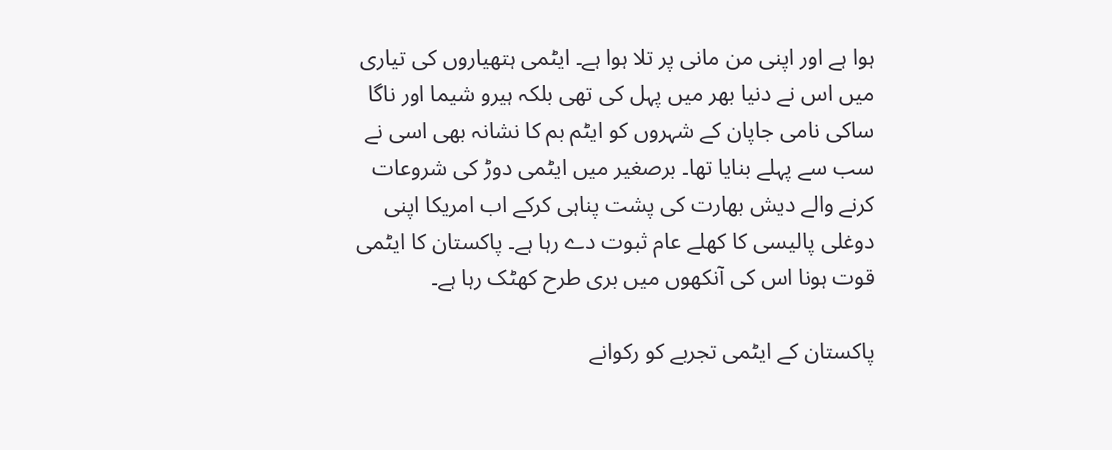ہوا ہے اور اپنی من مانی پر تلا ہوا ہے۔ ایٹمی ہتھیاروں کی تیاری میں اس نے دنیا بھر میں پہل کی تھی بلکہ ہیرو شیما اور ناگا ساکی نامی جاپان کے شہروں کو ایٹم بم کا نشانہ بھی اسی نے سب سے پہلے بنایا تھا۔ برصغیر میں ایٹمی دوڑ کی شروعات کرنے والے دیش بھارت کی پشت پناہی کرکے اب امریکا اپنی دوغلی پالیسی کا کھلے عام ثبوت دے رہا ہے۔ پاکستان کا ایٹمی قوت ہونا اس کی آنکھوں میں بری طرح کھٹک رہا ہے۔

پاکستان کے ایٹمی تجربے کو رکوانے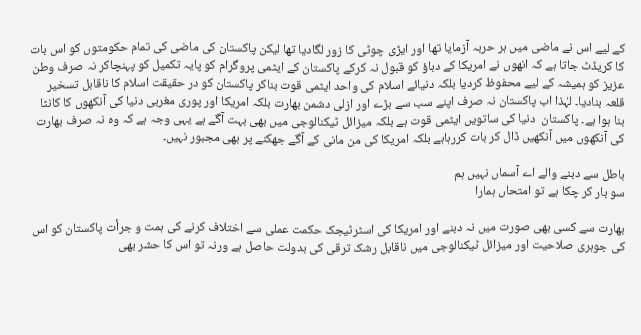کے لیے اس نے ماضی میں ہر حربہ آزمایا تھا اور ایڑی چوٹی کا زور لگادیا تھا لیکن پاکستان کی ماضی کی تمام حکومتوں کو اس بات کا کریڈٹ جاتا ہے کہ انھوں نے امریکا کے دباؤ کو قبول نہ کرکے پاکستان کے ایٹمی پروگرام کو پایہ تکمیل کو پہنچاکر نہ صرف وطن عزیز کو ہمیشہ کے لیے محفوظ کردیا بلکہ دنیائے اسلام کی واحد ایٹمی قوت بناکر پاکستان کو در حقیقت اسلام کا ناقابل تسخیر قلعہ بنادیا۔ لہٰذا اب پاکستان نہ صرف اپنے سب سے بڑے اور ازلی دشمن بھارت بلکہ امریکا اور پوری مغربی دنیا کی آنکھوں کا کانٹا بنا ہوا ہے۔ پاکستان  دنیا کی ساتویں ایٹمی قوت ہے بلکہ میزائل ٹیکنالوجی میں بھی بہت آگے ہے یہی وجہ ہے کہ وہ نہ صرف بھارت کی آنکھوں میں آنکھیں ڈال کر بات کررہاہے بلکہ امریکا کی من مانی کے آگے جھکنے پر بھی مجبور نہیں۔

باطل سے دبنے والے اے آسماں نہیں ہم
سو بار کر چکا ہے تو امتحاں ہمارا

بھارت سے کسی بھی صورت میں نہ دبنے اور امریکا کی اسٹرٹیجک حکمت عملی سے اختلاف کرنے کی ہمت و جرأت پاکستان کو اس کی جوہری صلاحیت اور میزائل ٹیکنالوجی میں ناقابل رشک ترقی کی بدولت حاصل ہے ورنہ تو اس کا حشر بھی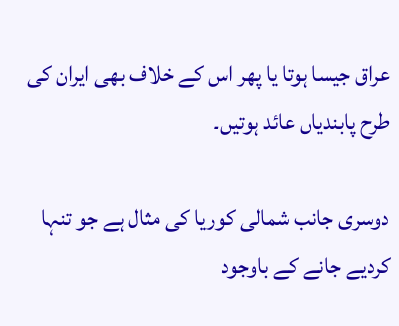عراق جیسا ہوتا یا پھر اس کے خلاف بھی ایران کی طرح پابندیاں عائد ہوتیں۔

دوسری جانب شمالی کوریا کی مثال ہے جو تنہا کردیے جانے کے باوجود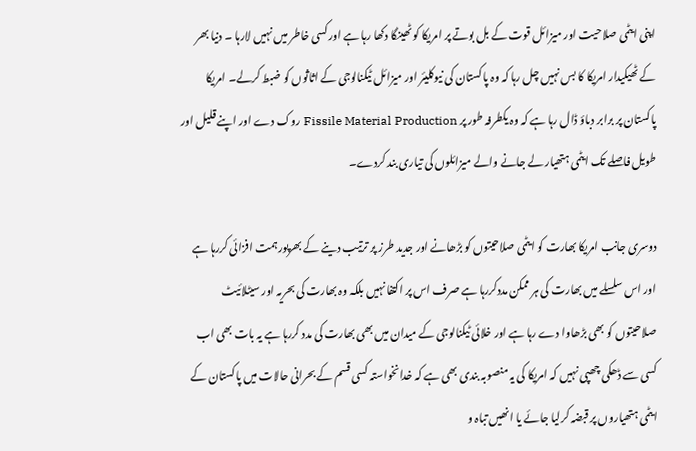اپنی ایٹمی صلاحیت اور میزائل قوت کے بل بوتے پر امریکا کو ٹھینگا دکھا رہا ہے اورکسی خاطر میں نہیں لارہا ۔ دنیا بھر کے ٹھیکیدار امریکا کا بس نہیں چل رہا کہ وہ پاکستان کی نیوکلیئر اور میزائل ٹیکنالوجی کے اثاثوں کو ضبط کرلے۔ امریکا پاکستان پر برابر دباؤ ڈال رہا ہے کہ وہ یکطرفہ طور پر Fissile Material Production روک دے اور اپنے قلیل اور طویل فاصلے تک ایٹمی ہتھیار لے جانے والے میزائلوں کی تیاری بند کردے۔

دوسری جانب امریکا بھارت کو ایٹمی صلاحیتوں کو بڑھانے اور جدید طرز پر ترتیب دینے کے بھرپورہمت افزائی کررہا ہے اور اس سلسلے میں بھارت کی ہر ممکن مددکررہا ہے صرف اس پر اکتفا نہیں بلکہ وہ بھارت کی بحریہ اور سیٹلائیٹ صلاحیتوں کو بھی بڑھاوا دے رہا ہے اور خلائی ٹیکنالوجی کے میدان میں بھی بھارت کی مدد کررہا ہے یہ بات بھی اب کسی سے ڈھکی چھپی نہیں کہ امریکا کی یہ منصوبہ بندی بھی ہے کہ خدانخواستہ کسی قسم کے بحرانی حالات میں پاکستان کے ایٹمی ہتھیاروں پر قبضہ کرلیا جائے یا انھیں تباہ و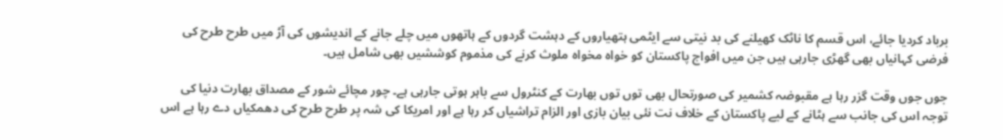برباد کردیا جائے، اس قسم کا ناٹک کھیلنے کی بد نیتی سے ایٹمی ہتھیاروں کے دہشت گردوں کے ہاتھوں میں چلے جانے کے اندیشوں کی آڑ میں طرح طرح کی فرضی کہانیاں بھی گھڑی جارہی ہیں جن میں افواج پاکستان کو خواہ مخواہ ملوث کرنے کی مذموم کوششیں بھی شامل ہیں۔

جوں جوں وقت گزر رہا ہے مقبوضہ کشمیر کی صورتحال بھی توں توں بھارت کے کنٹرول سے باہر ہوتی جارہی ہے۔ چور مچائے شور کے مصداق بھارت دنیا کی توجہ اس کی جانب سے ہٹانے کے لیے پاکستان کے خلاف نت نئی بیان بازی اور الزام تراشیاں کر رہا ہے اور امریکا کی شہ پر طرح طرح کی دھمکیاں دے رہا ہے اس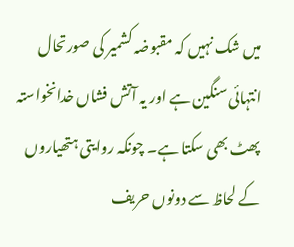میں شک نہیں کہ مقبوضہ کشمیر کی صورتحال انتہائی سنگین ہے اور یہ آتش فشاں خدانخواستہ پھٹ بھی سکتا ہے۔ چونکہ روایتی ہتھیاروں کے لحاظ سے دونوں حریف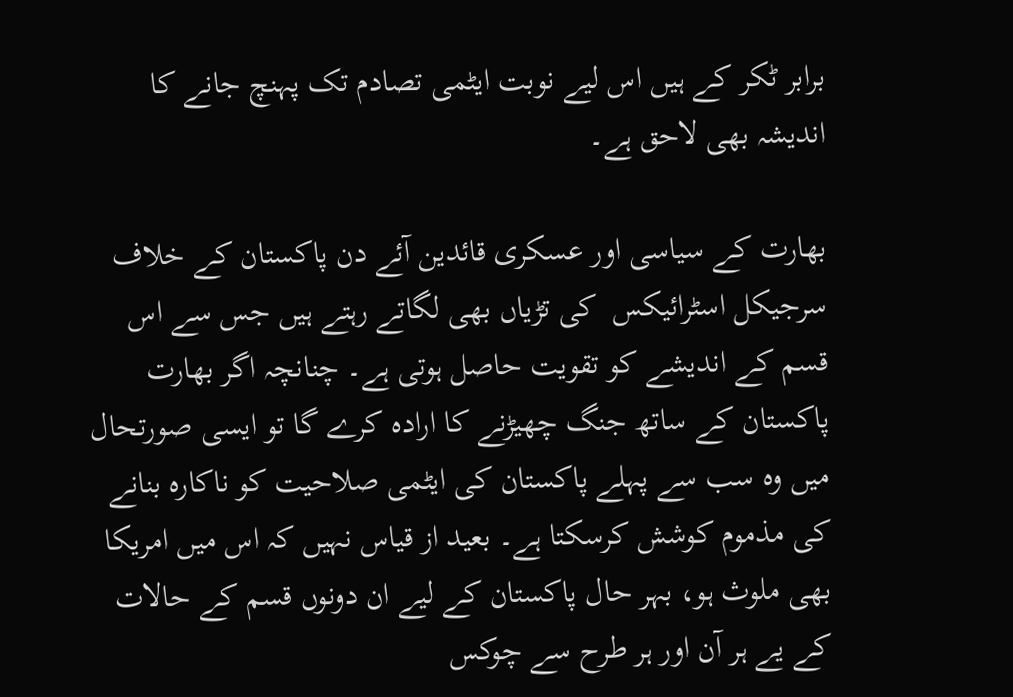برابر ٹکر کے ہیں اس لیے نوبت ایٹمی تصادم تک پہنچ جانے کا اندیشہ بھی لاحق ہے۔

بھارت کے سیاسی اور عسکری قائدین آئے دن پاکستان کے خلاف سرجیکل اسٹرائیکس  کی تڑیاں بھی لگاتے رہتے ہیں جس سے اس قسم کے اندیشے کو تقویت حاصل ہوتی ہے۔ چنانچہ اگر بھارت پاکستان کے ساتھ جنگ چھیڑنے کا ارادہ کرے گا تو ایسی صورتحال میں وہ سب سے پہلے پاکستان کی ایٹمی صلاحیت کو ناکارہ بنانے کی مذموم کوشش کرسکتا ہے۔ بعید از قیاس نہیں کہ اس میں امریکا بھی ملوث ہو، بہر حال پاکستان کے لیے ان دونوں قسم کے حالات کے یے ہر آن اور ہر طرح سے چوکس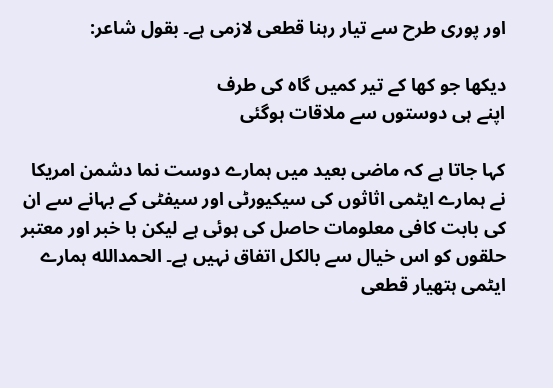اور پوری طرح سے تیار رہنا قطعی لازمی ہے۔ بقول شاعر:

دیکھا جو کھا کے تیر کمیں گاہ کی طرف
اپنے ہی دوستوں سے ملاقات ہوگئی

کہا جاتا ہے کہ ماضی بعید میں ہمارے دوست نما دشمن امریکا نے ہمارے ایٹمی اثاثوں کی سیکیورٹی اور سیفٹی کے بہانے سے ان کی بابت کافی معلومات حاصل کی ہوئی ہے لیکن با خبر اور معتبر حلقوں کو اس خیال سے بالکل اتفاق نہیں ہے۔ الحمدالله ہمارے ایٹمی ہتھیار قطعی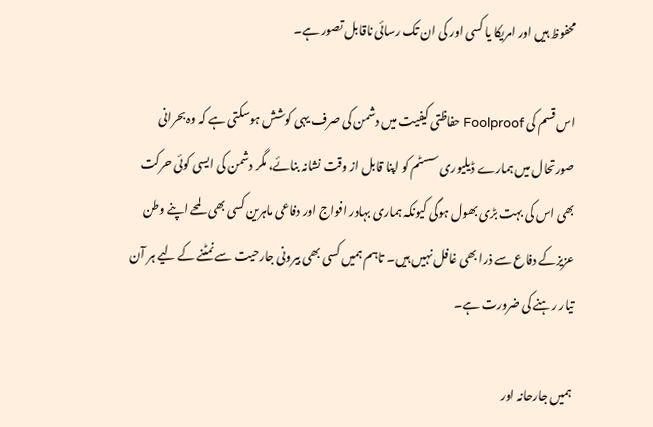محفوظ ہیں اور امریکا یا کسی اور کی ان تک رسائی ناقابل تصور ہے۔

اس قسم کی Foolproof حفاظتی کیفیت میں دشمن کی صرف یہی کوشش ہوسکتی ہے کہ وہ بحرانی صورتحال میں ہمارے ڈیلیوری سسٹم کو اپنا قابل از وقت نشانہ بنائے، مگر دشمن کی ایسی کوئی حرکت بھی اس کی بہت بڑی بھول ہوگی کیونکہ ہماری بہادر افواج اور دفاعی ماہرین کسی بھی لمحے اپنے وطن عزیزکے دفاع سے ذرا بھی غافل نہیں ہیں۔ تاہم ہمیں کسی بھی بیرونی جارحیت سے نمٹنے کے لیے ہر آن تیار رہنے کی ضرورت ہے۔

ہمیں جارحانہ اور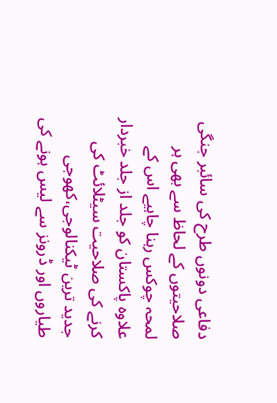دفاعی دونوں طرح کی سائبر جنگی صلاحیتوں کے لحاظ سے بھی ہر لمحہ چوکس رہنا چاہیے اس کے علاوہ پاکستان کو جلد از جلد خبردار کرنے کی صلاحیت سیٹلائٹ کی جدید ترین ٹیکنالوجی،کھوجی طیاروں اور ڈرونز سے لیس ہونے کی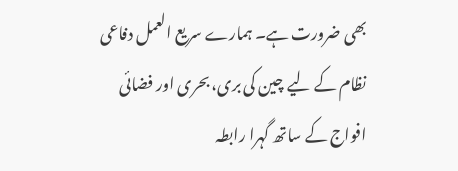بھی ضرورت ہے۔ ہمارے سریع العمل دفاعی نظام کے لیے چین کی بری، بحری اور فضائی افواج کے ساتھ گہرا رابطہ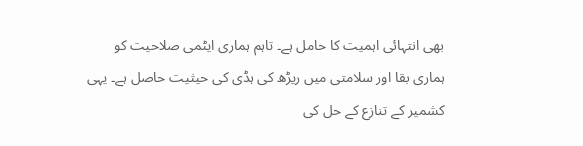بھی انتہائی اہمیت کا حامل ہے۔ تاہم ہماری ایٹمی صلاحیت کو ہماری بقا اور سلامتی میں ریڑھ کی ہڈی کی حیثیت حاصل ہے۔ یہی کشمیر کے تنازع کے حل کی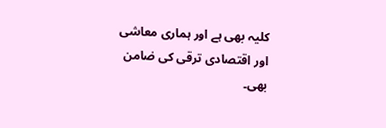کلیہ بھی ہے اور ہماری معاشی اور اقتصادی ترقی کی ضامن بھی۔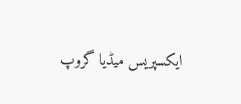ایکسپریس میڈیا گروپ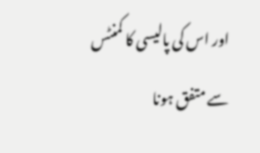اور اس کی پالیسی کا کمنٹس سے متفق ہونا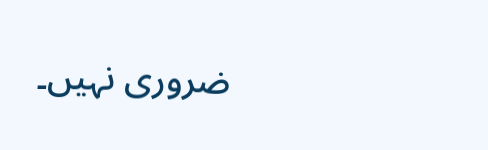ضروری نہیں۔